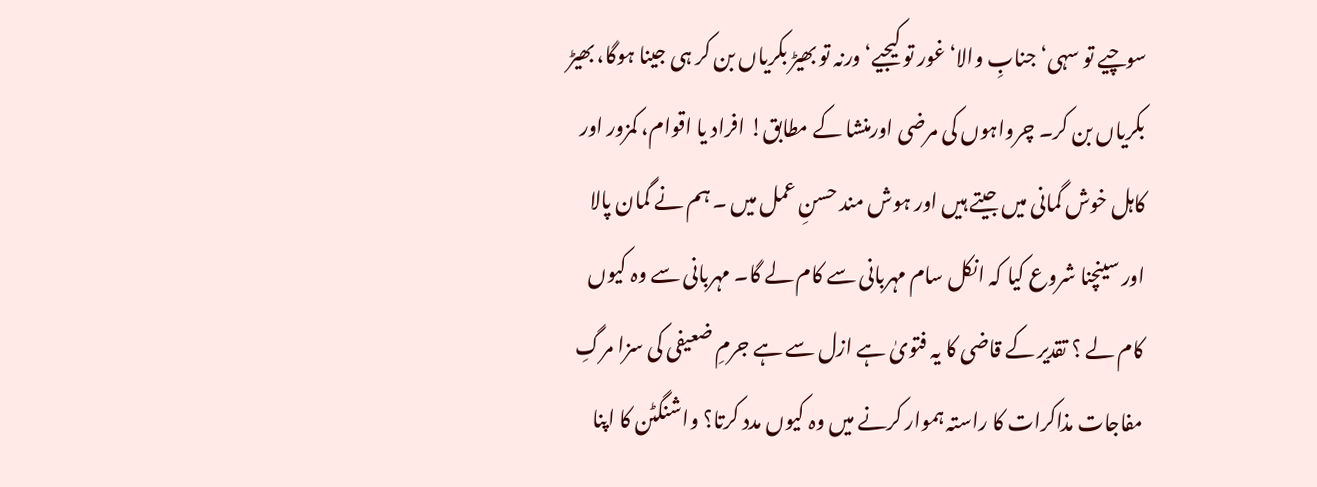سوچیے تو سہی‘ جنابِ والا‘ غور تو کیجیے‘ ورنہ تو بھیڑ بکریاں بن کر ہی جینا ہوگا، بھیڑ بکریاں بن کر۔ چرواہوں کی مرضی اورمنشا کے مطابق! افراد یا اقوام، کمزور اور کاہل خوش گمانی میں جیتے ہیں اور ہوش مند حسنِ عمل میں ۔ ہم نے گمان پالا اور سینچنا شروع کیا کہ انکل سام مہربانی سے کام لے گا۔ مہربانی سے وہ کیوں کام لے ؟ تقدیر کے قاضی کا یہ فتویٰ ہے ازل سے ہے جرمِ ضعیفی کی سزا مرگِ مفاجات مذاکرات کا راستہ ہموار کرنے میں وہ کیوں مدد کرتا؟ واشنگٹن کا اپنا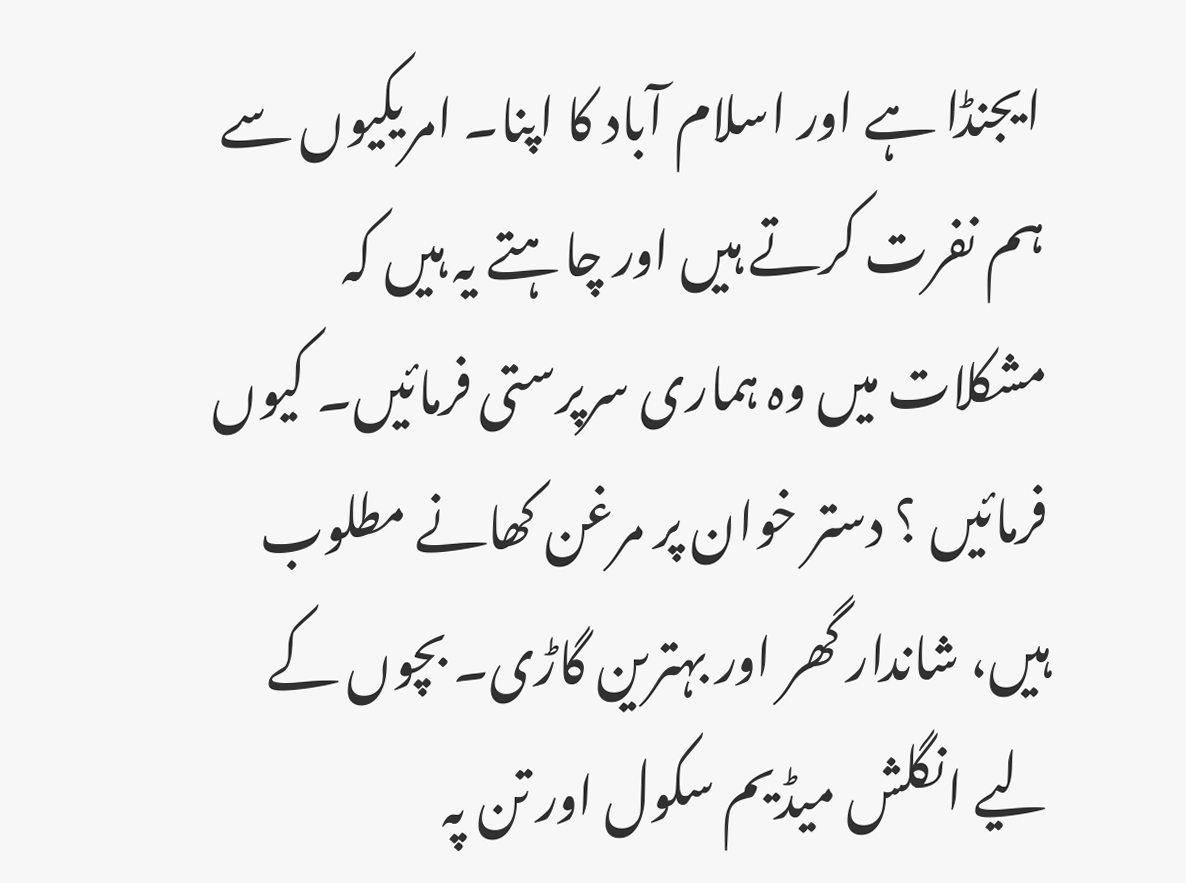ایجنڈا ہے اور اسلام آباد کا اپنا۔ امریکیوں سے ہم نفرت کرتے ہیں اور چاہتے یہ ہیں کہ مشکلات میں وہ ہماری سرپرستی فرمائیں۔ کیوں فرمائیں ؟ دستر خوان پر مرغن کھانے مطلوب ہیں، شاندار گھر اور بہترین گاڑی۔ بچوں کے لیے انگلش میڈیم سکول اور تن پہ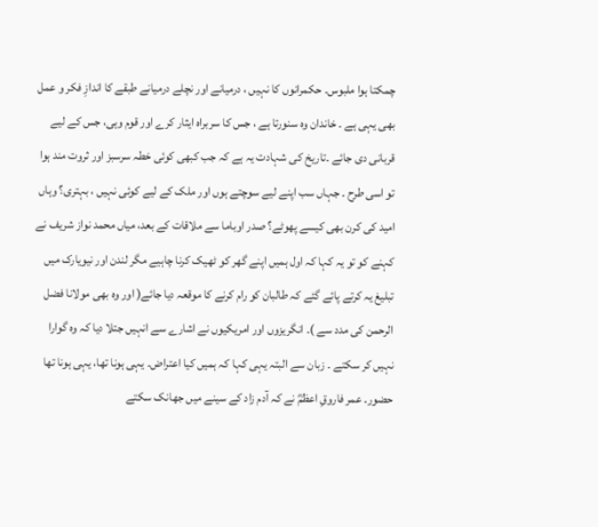چمکتا ہوا ملبوس۔ حکمرانوں کا نہیں ، درمیانے اور نچلے درمیانے طبقے کا اندازِ فکر و عمل بھی یہی ہے ۔ خاندان وہ سنورتا ہے ، جس کا سربراہ ایثار کرے اور قوم وہی، جس کے لیے قربانی دی جائے ۔تاریخ کی شہادت یہ ہے کہ جب کبھی کوئی خطہ سرسبز اور ثروت مند ہوا تو اسی طرح ۔ جہاں سب اپنے لیے سوچتے ہوں اور ملک کے لیے کوئی نہیں ، بہتری؟ وہاں امید کی کرن بھی کیسے پھوٹے؟ صدر اوباما سے ملاقات کے بعد، میاں محمد نواز شریف نے کہنے کو تو یہ کہا کہ اول ہمیں اپنے گھر کو ٹھیک کرنا چاہیے مگر لندن اور نیویارک میں تبلیغ یہ کرتے پائے گئے کہ طالبان کو رام کرنے کا موقعہ دیا جائے( اور وہ بھی مولانا فضل الرحمن کی مدد سے )۔ انگریزوں اور امریکیوں نے اشارے سے انہیں جتلا دیا کہ وہ گوارا نہیں کر سکتے ۔ زبان سے البتہ یہی کہا کہ ہمیں کیا اعتراض۔ یہی ہونا تھا، یہی ہونا تھا حضور۔ عمر فاروقِ اعظمؓ نے کہ آدم زاد کے سینے میں جھانک سکتے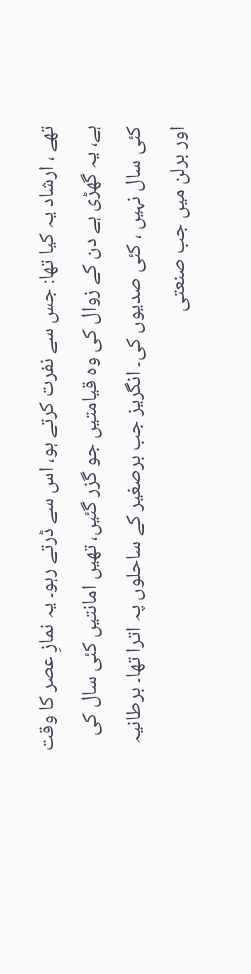تھے ، ارشاد یہ کیا تھا: جس سے نفرت کرتے ہو، اس سے ڈرتے رہو۔ یہ نمازِ عصر کا وقت ہے، یہ گھڑی ہے دن کے زوال کی وہ قیامتیں جو گزر گئیں، تھیں امانتیں کئی سال کی کئی سال نہیں ، کئی صدیوں کی۔ انگریز جب برصغیر کے ساحلوں پہ اترا تھا۔ برطانیہ اور برلن میں جب صنعتی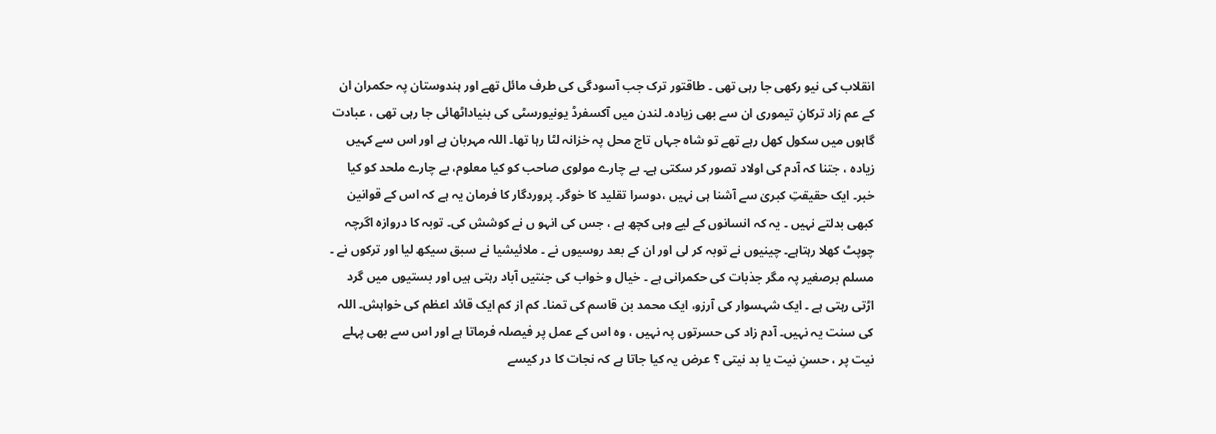انقلاب کی نیو رکھی جا رہی تھی ۔ طاقتور ترک جب آسودگی کی طرف مائل تھے اور ہندوستان پہ حکمران ان کے عم زاد ترکانِ تیموری ان سے بھی زیادہ۔ لندن میں آکسفرڈ یونیورسٹی کی بنیاداٹھائی جا رہی تھی ، عبادت گاہوں میں سکول کھل رہے تھے تو شاہ جہاں تاج محل پہ خزانہ لٹا رہا تھا۔ اللہ مہربان ہے اور اس سے کہیں زیادہ ، جتنا کہ آدم کی اولاد تصور کر سکتی ہے۔ بے چارے مولوی صاحب کو کیا معلوم، بے چارے ملحد کو کیا خبر۔ ایک حقیقتِ کبریٰ سے آشنا ہی نہیں ،دوسرا تقلید کا خوگر۔ پروردگار کا فرمان یہ ہے کہ اس کے قوانین کبھی بدلتے نہیں ۔ یہ کہ انسانوں کے لیے وہی کچھ ہے ، جس کی انہو ں نے کوشش کی۔ توبہ کا دروازہ اگرچہ چوپٹ کھلا رہتاہے۔ چینیوں نے توبہ کر لی اور ان کے بعد روسیوں نے ۔ ملائیشیا نے سبق سیکھ لیا اور ترکوں نے ۔ مسلم برصغیر پہ مگر جذبات کی حکمرانی ہے ۔ خیال و خواب کی جنتیں آباد رہتی ہیں اور بستیوں میں گرد اڑتی رہتی ہے ۔ ایک شہسوار کی آرزو، ایک محمد بن قاسم کی تمنا۔ کم از کم ایک قائد اعظم کی خواہش۔ اللہ کی سنت یہ نہیں۔ آدم زاد کی حسرتوں پہ نہیں ، وہ اس کے عمل پر فیصلہ فرماتا ہے اور اس سے بھی پہلے نیت پر ، حسنِ نیت یا بد نیتی ؟ عرض یہ کیا جاتا ہے کہ نجات کا در کیسے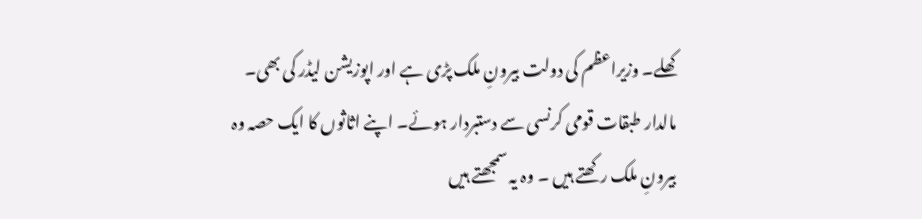کھلے۔ وزیراعظم کی دولت بیرونِ ملک پڑی ہے اور اپوزیشن لیڈر کی بھی۔ مالدار طبقات قومی کرنسی سے دستبردار ہوئے۔ اپنے اثاثوں کا ایک حصہ وہ بیرونِ ملک رکھتے ہیں ۔ وہ یہ سمجھتے ہیں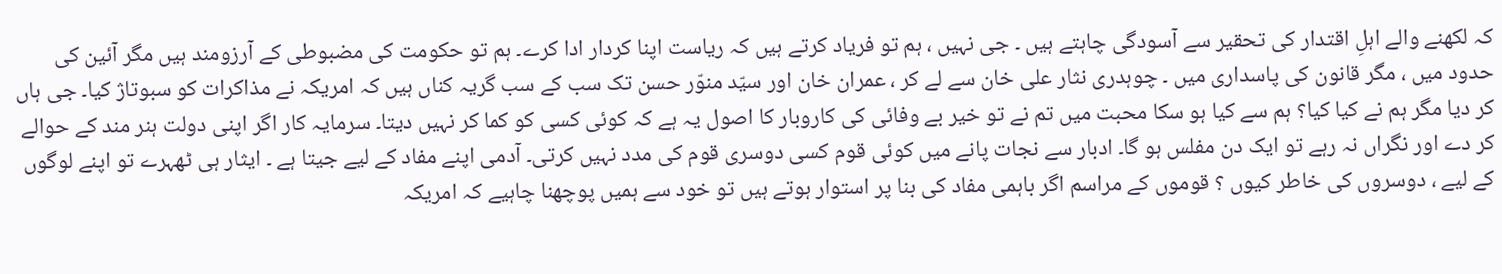کہ لکھنے والے اہلِ اقتدار کی تحقیر سے آسودگی چاہتے ہیں ۔ جی نہیں ، ہم تو فریاد کرتے ہیں کہ ریاست اپنا کردار ادا کرے۔ ہم تو حکومت کی مضبوطی کے آرزومند ہیں مگر آئین کی حدود میں ، مگر قانون کی پاسداری میں ۔ چوہدری نثار علی خان سے لے کر ، عمران خان اور سیّد منوّر حسن تک سب کے سب گریہ کناں ہیں کہ امریکہ نے مذاکرات کو سبوتاژ کیا۔ جی ہاں کر دیا مگر ہم نے کیا کیا؟ ہم سے کیا ہو سکا محبت میں تم نے تو خیر بے وفائی کی کاروبار کا اصول یہ ہے کہ کوئی کسی کو کما کر نہیں دیتا۔ سرمایہ کار اگر اپنی دولت ہنر مند کے حوالے کر دے اور نگراں نہ رہے تو ایک دن مفلس ہو گا۔ ادبار سے نجات پانے میں کوئی قوم کسی دوسری قوم کی مدد نہیں کرتی۔ آدمی اپنے مفاد کے لیے جیتا ہے ۔ ایثار ہی ٹھہرے تو اپنے لوگوں کے لیے ، دوسروں کی خاطر کیوں ؟ قوموں کے مراسم اگر باہمی مفاد کی بنا پر استوار ہوتے ہیں تو خود سے ہمیں پوچھنا چاہیے کہ امریکہ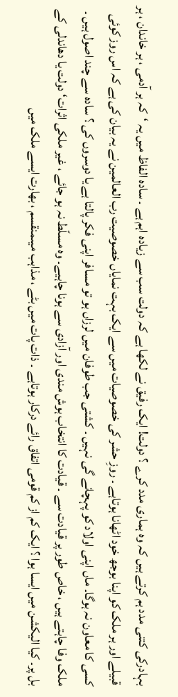بہادرکی کتنی مدد ہم کرتے ہیں کہ وہ ہماری مدد کرے ؟ دولت! ایک رفیق نے لکھا ہے کہ دولت سب سے زیادہ اہم ہے ۔ سادہ الفاظ میں یہ ‘کہ ہر آدمی ، ہر خاندان ، ہر قبیلے اور ہر ملک کو اپنا بوجھ خود اٹھانا ہوتاہے ۔ روزِ حشر کی خصوصیات میں سے ایک بہت نمایاں خصوصیت رب العالمین نے یہ بیان کی ہے کہ اس روز کوئی کسی کا معاون نہ ہوگا۔ ماں اپنی اولاد کو پہچانے گی نہیں ۔ کشتی جب طوفان میں لرزاں ہو تو مسافر اپنی فکر پالتا ہے یا دوسروں کی ؟ سادہ سے چند اصول ہیں ۔ ملک وفا چاہتے ہیں ، خاص طور پر قیادت سے ۔ قیادت کا انتخاب ہوش مندی اور آزادی سے ہونا چاہیے۔ وہ مسلّط نہ ہو جائے ، غیر ملکی اثرات‘ دولت یا دھاندلی کے بل پر۔ کیا الیکشن میں ایسا ہوا ؟ ایک کم از کم قومی اتفاق رائے درکار ہوتاہے ۔ ذات پات میں بٹے ، مذاہب میںمنقسم ، بھارت ایسے ملک میں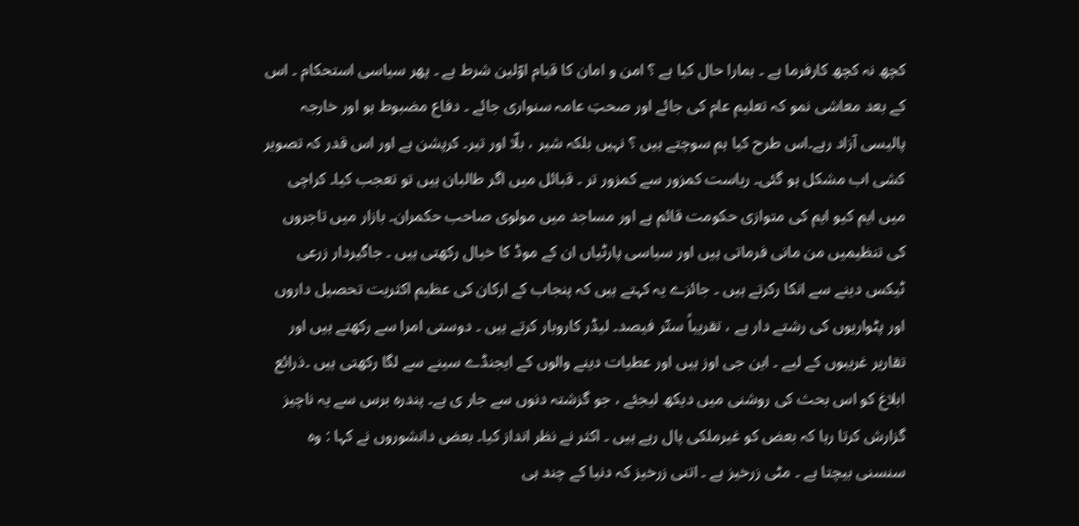کچھ نہ کچھ کارفرما ہے ۔ ہمارا حال کیا ہے ؟ امن و امان کا قیام اوّلین شرط ہے ۔ پھر سیاسی استحکام ۔ اس کے بعد معاشی نمو کہ تعلیم عام کی جائے اور صحتِ عامہ سنواری جائے ۔ دفاع مضبوط ہو اور خارجہ پالیسی آزاد رہے۔اس طرح کیا ہم سوچتے ہیں ؟ نہیں بلکہ شیر ، بلّا اور تیر۔ کرپشن ہے اور اس قدر کہ تصویر کشی اب مشکل ہو گئی۔ ریاست کمزور سے کمزور تر ۔ قبائل میں اگر طالبان ہیں تو تعجب کیا۔ کراچی میں ایم کیو ایم کی متوازی حکومت قائم ہے اور مساجد میں مولوی صاحب حکمران۔ بازار میں تاجروں کی تنظیمیں من مانی فرماتی ہیں اور سیاسی پارٹیاں ان کے موڈ کا خیال رکھتی ہیں ۔ جاگیردار زرعی ٹیکس دینے سے انکا رکرتے ہیں ۔ جائزے یہ کہتے ہیں کہ پنجاب کے ارکان کی عظیم اکثریت تحصیل داروں اور پٹواریوں کی رشتے دار ہے ، تقریباً ستّر فیصد۔ لیڈر کاروبار کرتے ہیں ۔ دوستی امرا سے رکھتے ہیں اور تقاریر غریبوں کے لیے ۔ این جی اوز ہیں اور عطیات دینے والوں کے ایجنڈے سینے سے لگا رکھتی ہیں ۔ذرائع ابلاغ کو اس بحث کی روشنی میں دیکھ لیجئے ، جو گزشتہ دنوں سے جار ی ہے۔ پندرہ برس سے یہ ناچیز گزارش کرتا رہا کہ بعض کو غیرملکی پال رہے ہیں ۔ اکثر نے نظر انداز کیا۔ بعض دانشوروں نے کہا : وہ سنسنی بیچتا ہے ۔ مٹی زرخیز ہے ۔ اتنی زرخیز کہ دنیا کے چند ہی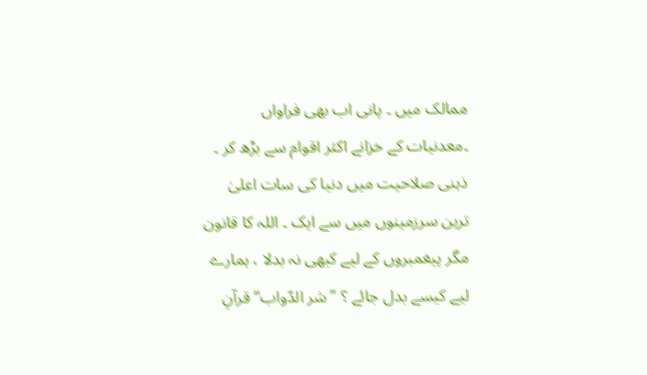ممالک میں ۔ پانی اب بھی فراواں ۔معدنیات کے خزانے اکثر اقوام سے بڑھ کر ۔ ذہنی صلاحیت میں دنیا کی سات اعلیٰ ترین سرزمینوں میں سے ایک ۔ اللہ کا قانون مگر پیغمبروں کے لیے کبھی نہ بدلا ، ہمارے لیے کیسے بدل جائے ؟ ’’شر الدّواب‘‘ قرآنِ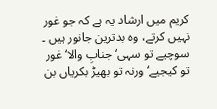کریم میں ارشاد یہ ہے کہ جو غور نہیں کرتے، وہ بدترین جانور ہیں ۔ سوچیے تو سہی‘ جنابِ والا‘ غور تو کیجیے‘ ورنہ تو بھیڑ بکریاں بن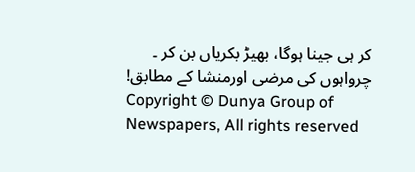کر ہی جینا ہوگا، بھیڑ بکریاں بن کر ۔ چرواہوں کی مرضی اورمنشا کے مطابق!
Copyright © Dunya Group of Newspapers, All rights reserved